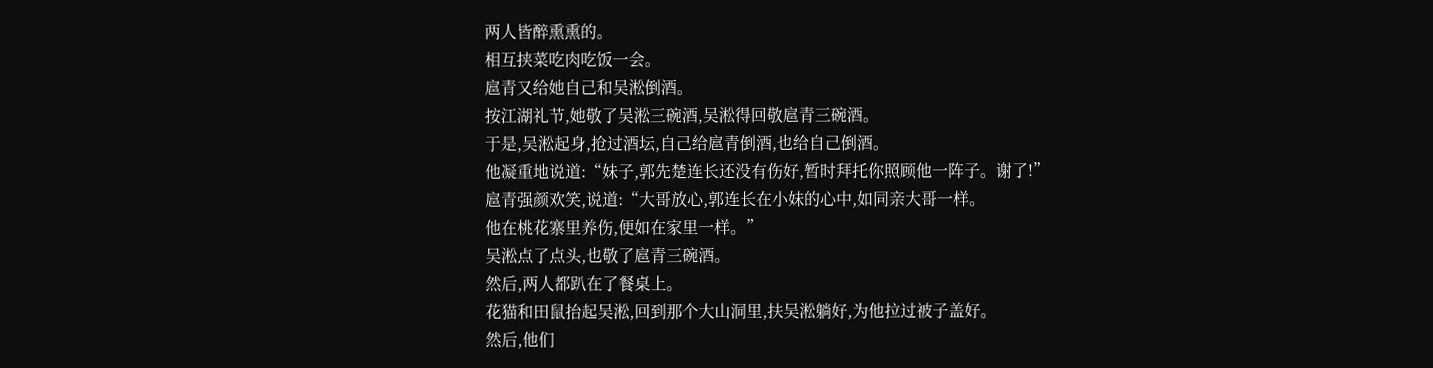两人皆醉熏熏的。
相互挟菜吃肉吃饭一会。
扈青又给她自己和吴淞倒酒。
按江湖礼节,她敬了吴淞三碗酒,吴淞得回敬扈青三碗酒。
于是,吴淞起身,抢过酒坛,自己给扈青倒酒,也给自己倒酒。
他凝重地说道:“妹子,郭先楚连长还没有伤好,暂时拜托你照顾他一阵子。谢了!”
扈青强颜欢笑,说道:“大哥放心,郭连长在小妹的心中,如同亲大哥一样。
他在桃花寨里养伤,便如在家里一样。”
吴淞点了点头,也敬了扈青三碗酒。
然后,两人都趴在了餐桌上。
花猫和田鼠抬起吴淞,回到那个大山洞里,扶吴淞躺好,为他拉过被子盖好。
然后,他们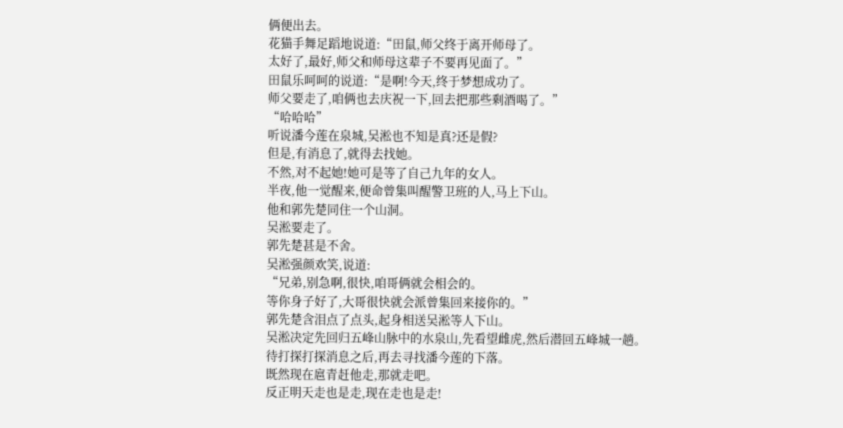俩便出去。
花猫手舞足蹈地说道:“田鼠,师父终于离开师母了。
太好了,最好,师父和师母这辈子不要再见面了。”
田鼠乐呵呵的说道:“是啊!今天,终于梦想成功了。
师父要走了,咱俩也去庆祝一下,回去把那些剩酒喝了。”
“哈哈哈”
听说潘今莲在泉城,吴淞也不知是真?还是假?
但是,有消息了,就得去找她。
不然,对不起她!她可是等了自己九年的女人。
半夜,他一觉醒来,便命曾集叫醒警卫班的人,马上下山。
他和郭先楚同住一个山洞。
吴淞要走了。
郭先楚甚是不舍。
吴淞强颜欢笑,说道:
“兄弟,别急啊,很快,咱哥俩就会相会的。
等你身子好了,大哥很快就会派曾集回来接你的。”
郭先楚含泪点了点头,起身相送吴淞等人下山。
吴淞决定先回归五峰山脉中的水泉山,先看望雌虎,然后潜回五峰城一趟。
待打探打探消息之后,再去寻找潘今莲的下落。
既然现在扈青赶他走,那就走吧。
反正明天走也是走,现在走也是走!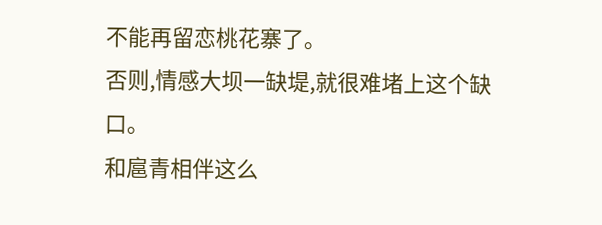不能再留恋桃花寨了。
否则,情感大坝一缺堤,就很难堵上这个缺口。
和扈青相伴这么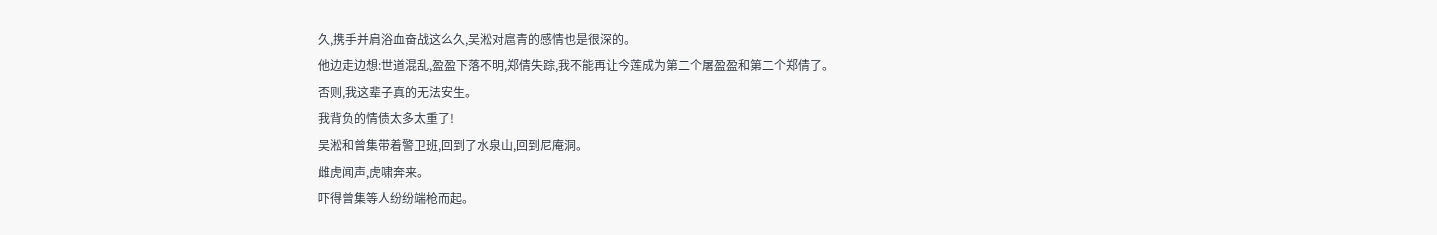久,携手并肩浴血奋战这么久,吴淞对扈青的感情也是很深的。
他边走边想:世道混乱,盈盈下落不明,郑倩失踪,我不能再让今莲成为第二个屠盈盈和第二个郑倩了。
否则,我这辈子真的无法安生。
我背负的情债太多太重了!
吴淞和曾集带着警卫班,回到了水泉山,回到尼庵洞。
雌虎闻声,虎啸奔来。
吓得曾集等人纷纷端枪而起。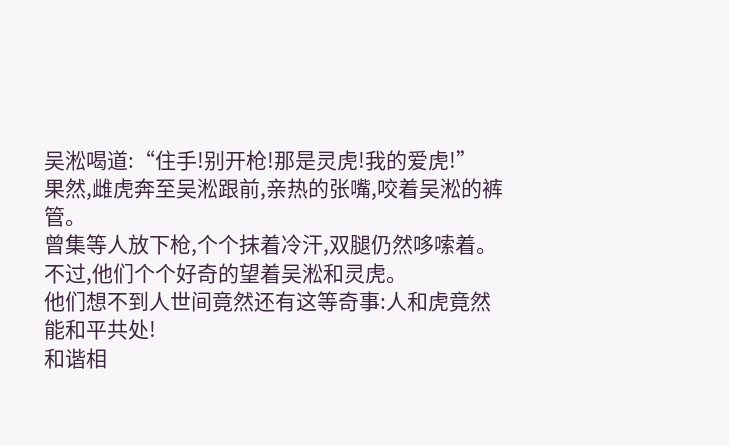吴淞喝道:“住手!别开枪!那是灵虎!我的爱虎!”
果然,雌虎奔至吴淞跟前,亲热的张嘴,咬着吴淞的裤管。
曾集等人放下枪,个个抹着冷汗,双腿仍然哆嗦着。
不过,他们个个好奇的望着吴淞和灵虎。
他们想不到人世间竟然还有这等奇事:人和虎竟然能和平共处!
和谐相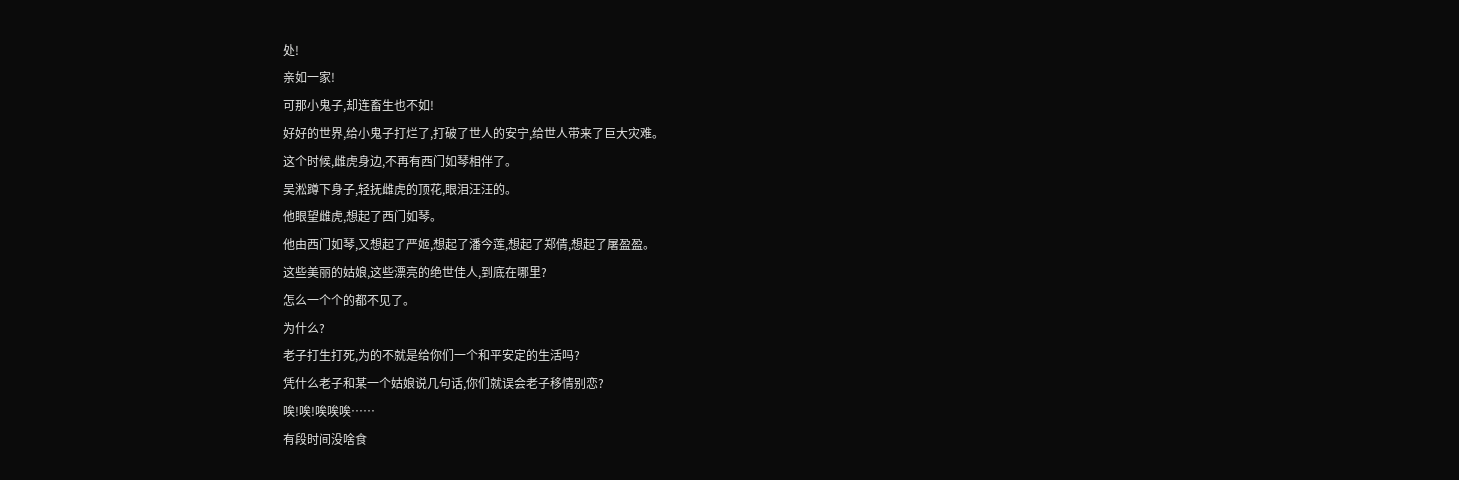处!
亲如一家!
可那小鬼子,却连畜生也不如!
好好的世界,给小鬼子打烂了,打破了世人的安宁,给世人带来了巨大灾难。
这个时候,雌虎身边,不再有西门如琴相伴了。
吴淞蹲下身子,轻抚雌虎的顶花,眼泪汪汪的。
他眼望雌虎,想起了西门如琴。
他由西门如琴,又想起了严姬,想起了潘今莲,想起了郑倩,想起了屠盈盈。
这些美丽的姑娘,这些漂亮的绝世佳人,到底在哪里?
怎么一个个的都不见了。
为什么?
老子打生打死,为的不就是给你们一个和平安定的生活吗?
凭什么老子和某一个姑娘说几句话,你们就误会老子移情别恋?
唉!唉!唉唉唉……
有段时间没啥食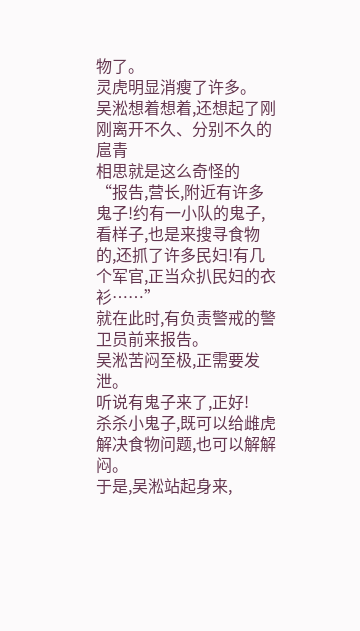物了。
灵虎明显消瘦了许多。
吴淞想着想着,还想起了刚刚离开不久、分别不久的扈青
相思就是这么奇怪的
“报告,营长,附近有许多鬼子!约有一小队的鬼子,看样子,也是来搜寻食物的,还抓了许多民妇!有几个军官,正当众扒民妇的衣衫……”
就在此时,有负责警戒的警卫员前来报告。
吴淞苦闷至极,正需要发泄。
听说有鬼子来了,正好!
杀杀小鬼子,既可以给雌虎解决食物问题,也可以解解闷。
于是,吴淞站起身来,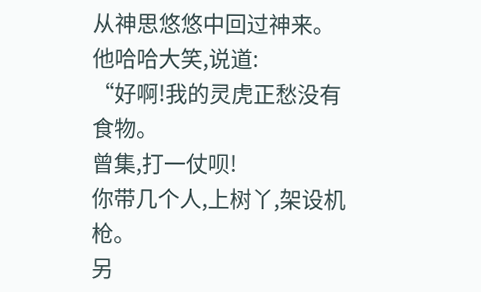从神思悠悠中回过神来。
他哈哈大笑,说道:
“好啊!我的灵虎正愁没有食物。
曾集,打一仗呗!
你带几个人,上树丫,架设机枪。
另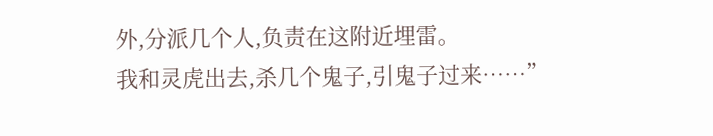外,分派几个人,负责在这附近埋雷。
我和灵虎出去,杀几个鬼子,引鬼子过来……”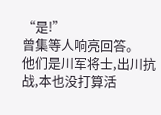“是!”
曾集等人响亮回答。
他们是川军将士,出川抗战,本也没打算活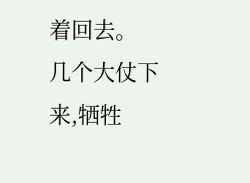着回去。
几个大仗下来,牺牲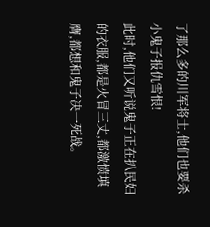了那么多的川军将士,他们也要杀小鬼子报仇雪恨!
此时,他们又听说鬼子正在扒民妇的衣服,都是火冒三丈,都激愤填膺,都想和鬼子决一死战。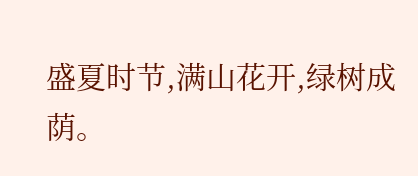盛夏时节,满山花开,绿树成荫。